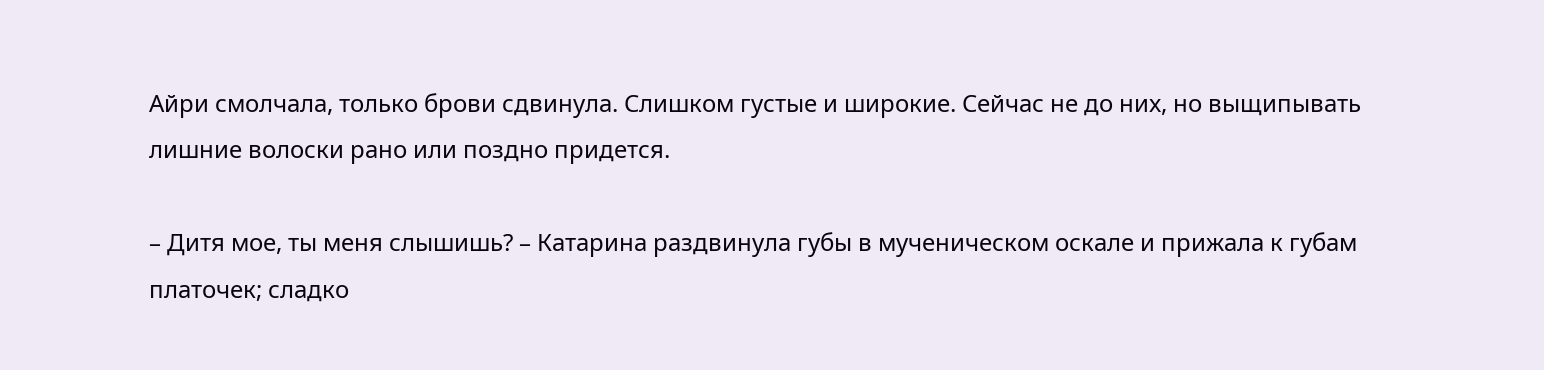Айри смолчала, только брови сдвинула. Слишком густые и широкие. Сейчас не до них, но выщипывать лишние волоски рано или поздно придется.

– Дитя мое, ты меня слышишь? – Катарина раздвинула губы в мученическом оскале и прижала к губам платочек; сладко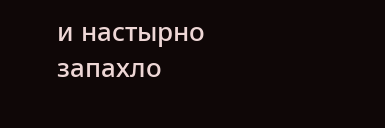и настырно запахло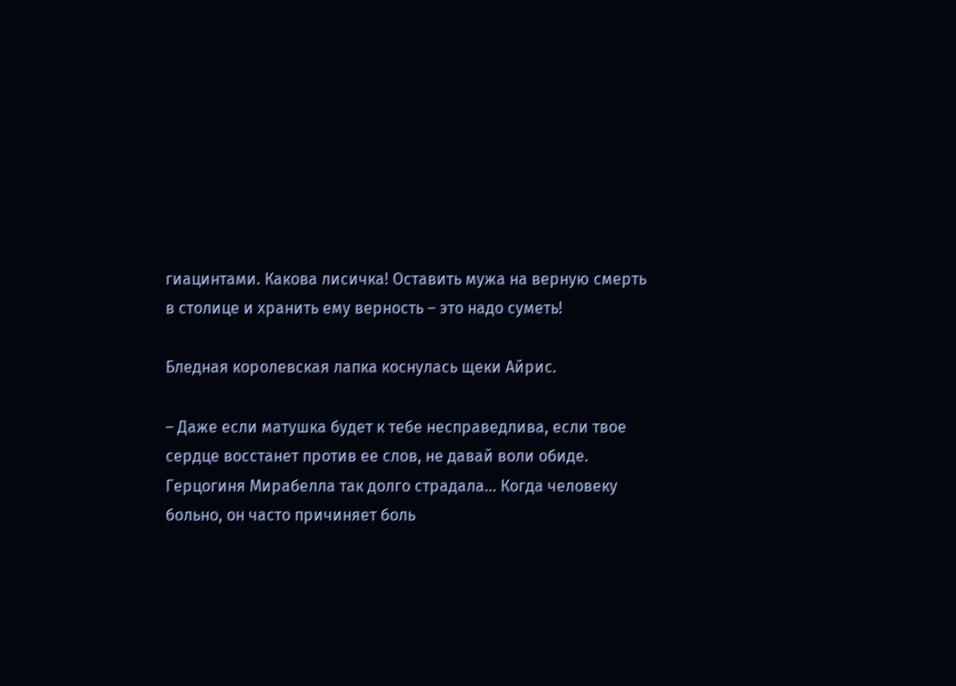гиацинтами. Какова лисичка! Оставить мужа на верную смерть в столице и хранить ему верность – это надо суметь!

Бледная королевская лапка коснулась щеки Айрис.

– Даже если матушка будет к тебе несправедлива, если твое сердце восстанет против ее слов, не давай воли обиде. Герцогиня Мирабелла так долго страдала… Когда человеку больно, он часто причиняет боль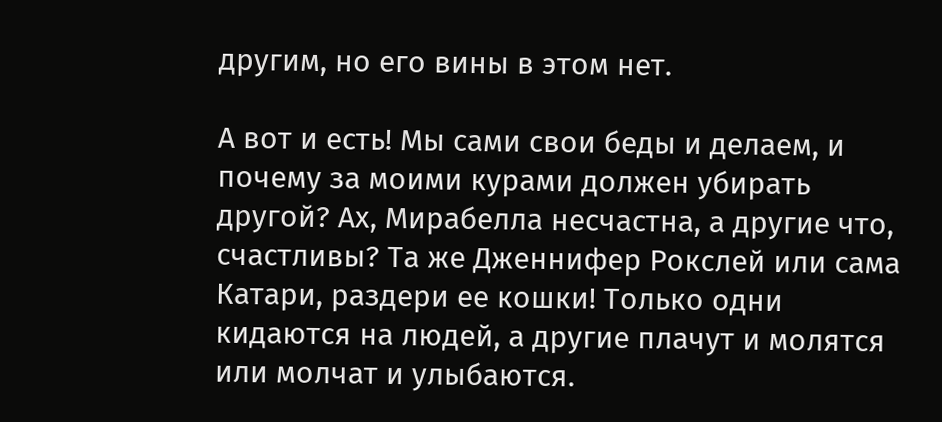другим, но его вины в этом нет.

А вот и есть! Мы сами свои беды и делаем, и почему за моими курами должен убирать другой? Ах, Мирабелла несчастна, а другие что, счастливы? Та же Дженнифер Рокслей или сама Катари, раздери ее кошки! Только одни кидаются на людей, а другие плачут и молятся или молчат и улыбаются.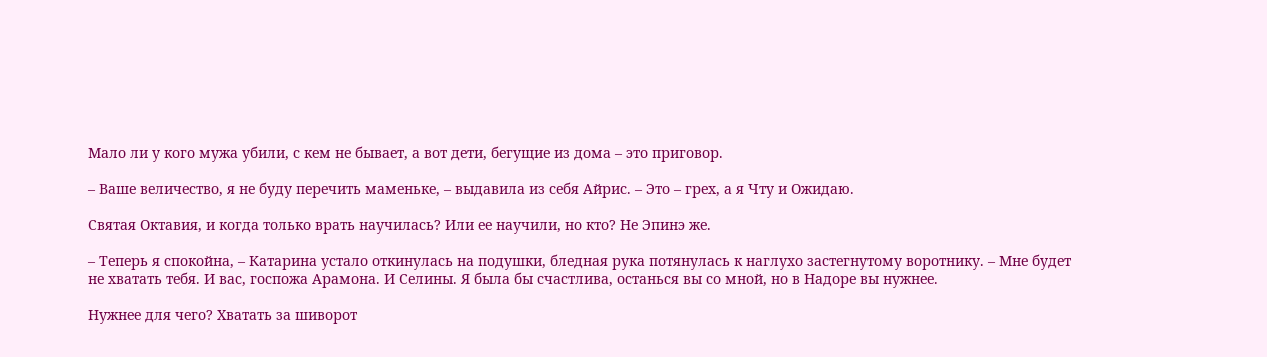Мало ли у кого мужа убили, с кем не бывает, а вот дети, бегущие из дома – это приговор.

– Ваше величество, я не буду перечить маменьке, – выдавила из себя Айрис. – Это – грех, а я Чту и Ожидаю.

Святая Октавия, и когда только врать научилась? Или ее научили, но кто? Не Эпинэ же.

– Теперь я спокойна, – Катарина устало откинулась на подушки, бледная рука потянулась к наглухо застегнутому воротнику. – Мне будет не хватать тебя. И вас, госпожа Арамона. И Селины. Я была бы счастлива, останься вы со мной, но в Надоре вы нужнее.

Нужнее для чего? Хватать за шиворот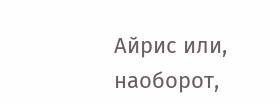Айрис или, наоборот,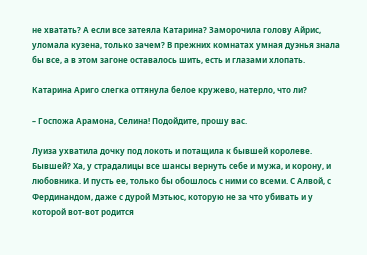не хватать? А если все затеяла Катарина? Заморочила голову Айрис, уломала кузена, только зачем? В прежних комнатах умная дуэнья знала бы все, а в этом загоне оставалось шить, есть и глазами хлопать.

Катарина Ариго слегка оттянула белое кружево, натерло, что ли?

– Госпожа Арамона, Селина! Подойдите, прошу вас.

Луиза ухватила дочку под локоть и потащила к бывшей королеве. Бывшей? Ха, у страдалицы все шансы вернуть себе и мужа, и корону, и любовника. И пусть ее, только бы обошлось с ними со всеми. С Алвой, с Фердинандом, даже с дурой Мэтьюс, которую не за что убивать и у которой вот-вот родится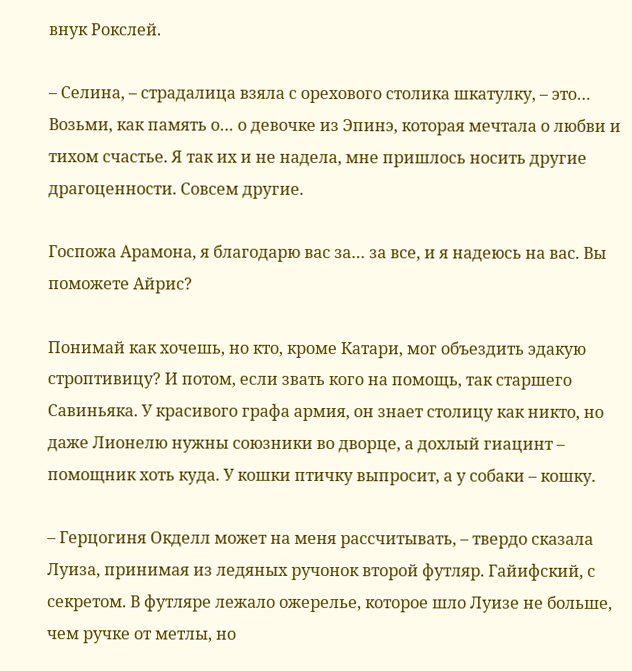внук Рокслей.

– Селина, – страдалица взяла с орехового столика шкатулку, – это… Возьми, как память о… о девочке из Эпинэ, которая мечтала о любви и тихом счастье. Я так их и не надела, мне пришлось носить другие драгоценности. Совсем другие.

Госпожа Арамона, я благодарю вас за… за все, и я надеюсь на вас. Вы поможете Айрис?

Понимай как хочешь, но кто, кроме Катари, мог объездить эдакую строптивицу? И потом, если звать кого на помощь, так старшего Савиньяка. У красивого графа армия, он знает столицу как никто, но даже Лионелю нужны союзники во дворце, а дохлый гиацинт – помощник хоть куда. У кошки птичку выпросит, а у собаки – кошку.

– Герцогиня Окделл может на меня рассчитывать, – твердо сказала Луиза, принимая из ледяных ручонок второй футляр. Гайифский, с секретом. В футляре лежало ожерелье, которое шло Луизе не больше, чем ручке от метлы, но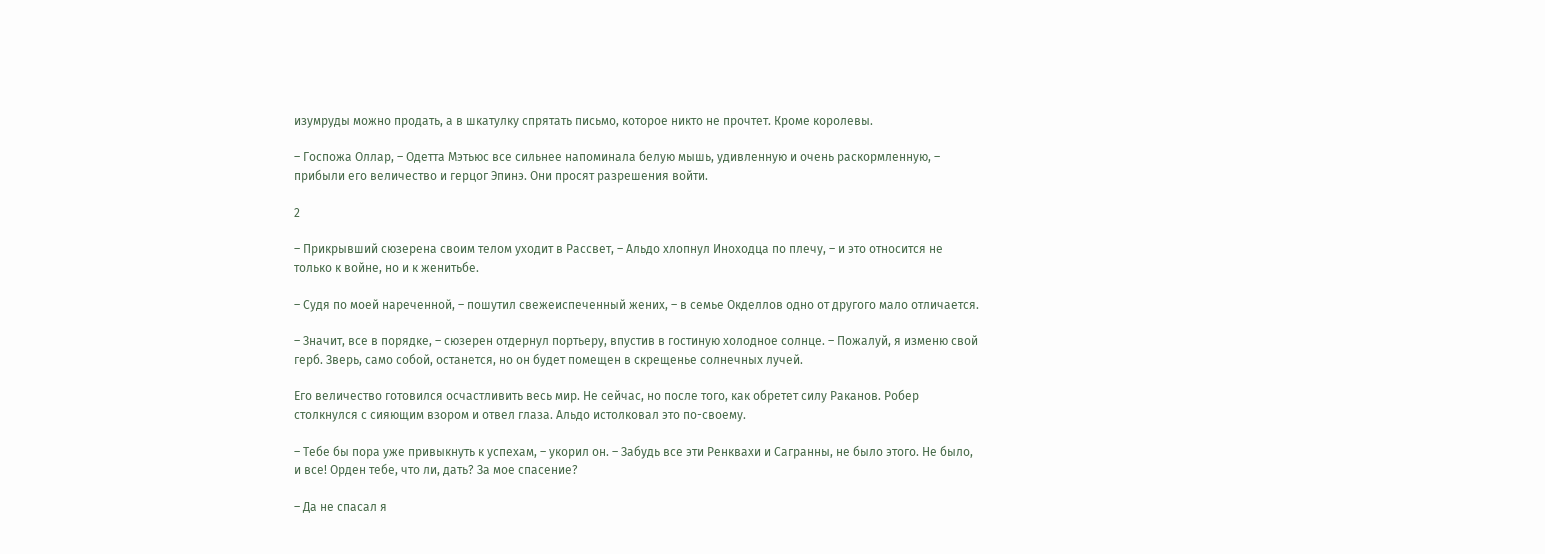изумруды можно продать, а в шкатулку спрятать письмо, которое никто не прочтет. Кроме королевы.

– Госпожа Оллар, – Одетта Мэтьюс все сильнее напоминала белую мышь, удивленную и очень раскормленную, – прибыли его величество и герцог Эпинэ. Они просят разрешения войти.

2

– Прикрывший сюзерена своим телом уходит в Рассвет, – Альдо хлопнул Иноходца по плечу, – и это относится не только к войне, но и к женитьбе.

– Судя по моей нареченной, – пошутил свежеиспеченный жених, – в семье Окделлов одно от другого мало отличается.

– Значит, все в порядке, – сюзерен отдернул портьеру, впустив в гостиную холодное солнце. – Пожалуй, я изменю свой герб. Зверь, само собой, останется, но он будет помещен в скрещенье солнечных лучей.

Его величество готовился осчастливить весь мир. Не сейчас, но после того, как обретет силу Раканов. Робер столкнулся с сияющим взором и отвел глаза. Альдо истолковал это по-своему.

– Тебе бы пора уже привыкнуть к успехам, – укорил он. – Забудь все эти Ренквахи и Сагранны, не было этого. Не было, и все! Орден тебе, что ли, дать? За мое спасение?

– Да не спасал я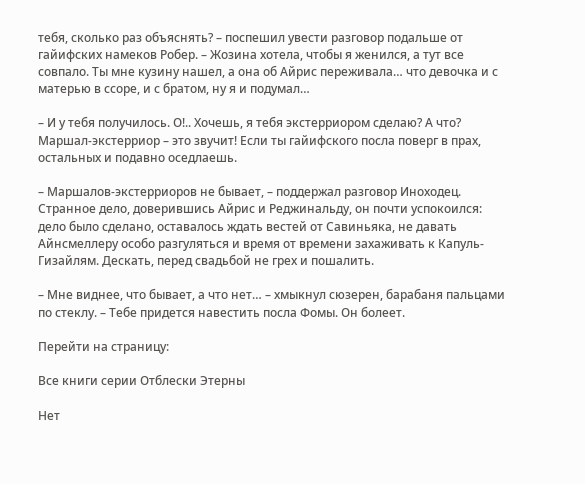тебя, сколько раз объяснять? – поспешил увести разговор подальше от гайифских намеков Робер. – Жозина хотела, чтобы я женился, а тут все совпало. Ты мне кузину нашел, а она об Айрис переживала… что девочка и с матерью в ссоре, и с братом, ну я и подумал…

– И у тебя получилось. О!.. Хочешь, я тебя экстерриором сделаю? А что? Маршал-экстерриор – это звучит! Если ты гайифского посла поверг в прах, остальных и подавно оседлаешь.

– Маршалов-экстерриоров не бывает, – поддержал разговор Иноходец. Странное дело, доверившись Айрис и Реджинальду, он почти успокоился: дело было сделано, оставалось ждать вестей от Савиньяка, не давать Айнсмеллеру особо разгуляться и время от времени захаживать к Капуль-Гизайлям. Дескать, перед свадьбой не грех и пошалить.

– Мне виднее, что бывает, а что нет… – хмыкнул сюзерен, барабаня пальцами по стеклу. – Тебе придется навестить посла Фомы. Он болеет.

Перейти на страницу:

Все книги серии Отблески Этерны

Нет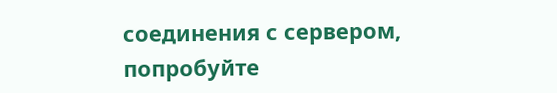соединения с сервером, попробуйте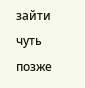зайти чуть позже